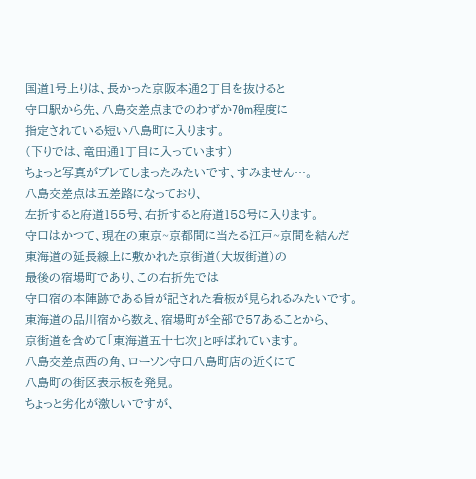国道1号上りは、長かった京阪本通2丁目を抜けると
守口駅から先、八島交差点までのわずか70m程度に
指定されている短い八島町に入ります。
(下りでは、竜田通1丁目に入っています)
ちょっと写真がブレてしまったみたいです、すみません…。
八島交差点は五差路になっており、
左折すると府道155号、右折すると府道158号に入ります。
守口はかつて、現在の東京~京都間に当たる江戸~京間を結んだ
東海道の延長線上に敷かれた京街道(大坂街道)の
最後の宿場町であり、この右折先では
守口宿の本陣跡である旨が記された看板が見られるみたいです。
東海道の品川宿から数え、宿場町が全部で57あることから、
京街道を含めて「東海道五十七次」と呼ばれています。
八島交差点西の角、ローソン守口八島町店の近くにて
八島町の街区表示板を発見。
ちょっと劣化が激しいですが、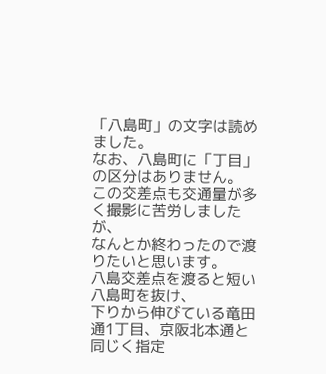「八島町」の文字は読めました。
なお、八島町に「丁目」の区分はありません。
この交差点も交通量が多く撮影に苦労しましたが、
なんとか終わったので渡りたいと思います。
八島交差点を渡ると短い八島町を抜け、
下りから伸びている竜田通1丁目、京阪北本通と
同じく指定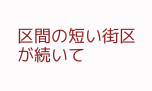区間の短い街区が続いて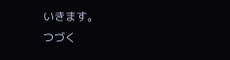いきます。
つづく